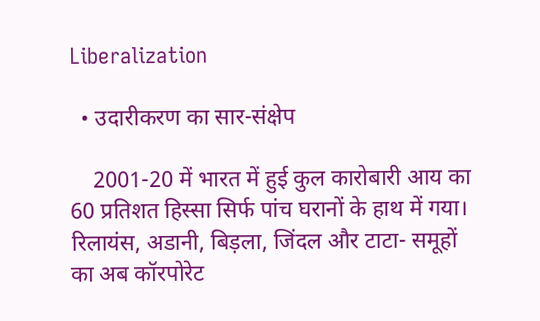Liberalization

  • उदारीकरण का सार-संक्षेप

    2001-20 में भारत में हुई कुल कारोबारी आय का 60 प्रतिशत हिस्सा सिर्फ पांच घरानों के हाथ में गया। रिलायंस, अडानी, बिड़ला, जिंदल और टाटा- समूहों का अब कॉरपोरेट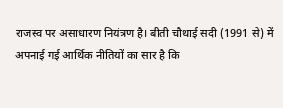राजस्व पर असाधारण नियंत्रण है। बीती चौथाई सदी (1991 से) में अपनाई गई आर्थिक नीतियों का सार है कि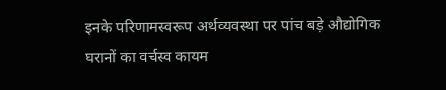इनके परिणामस्वरूप अर्थव्यवस्था पर पांच बड़े औद्योगिक घरानों का वर्चस्व कायम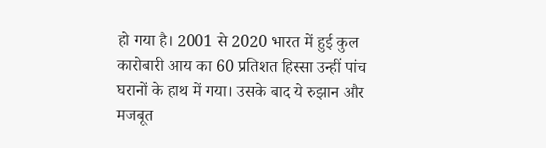हो गया है। 2001 से 2020 भारत में हुई कुल कारोबारी आय का 60 प्रतिशत हिस्सा उन्हीं पांच घरानों के हाथ में गया। उसके बाद ये रुझान और मजबूत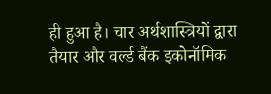ही हुआ है। चार अर्थशास्त्रियों द्वारा तैयार और वर्ल्ड बैंक इकोनॉमिक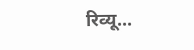रिव्यू...